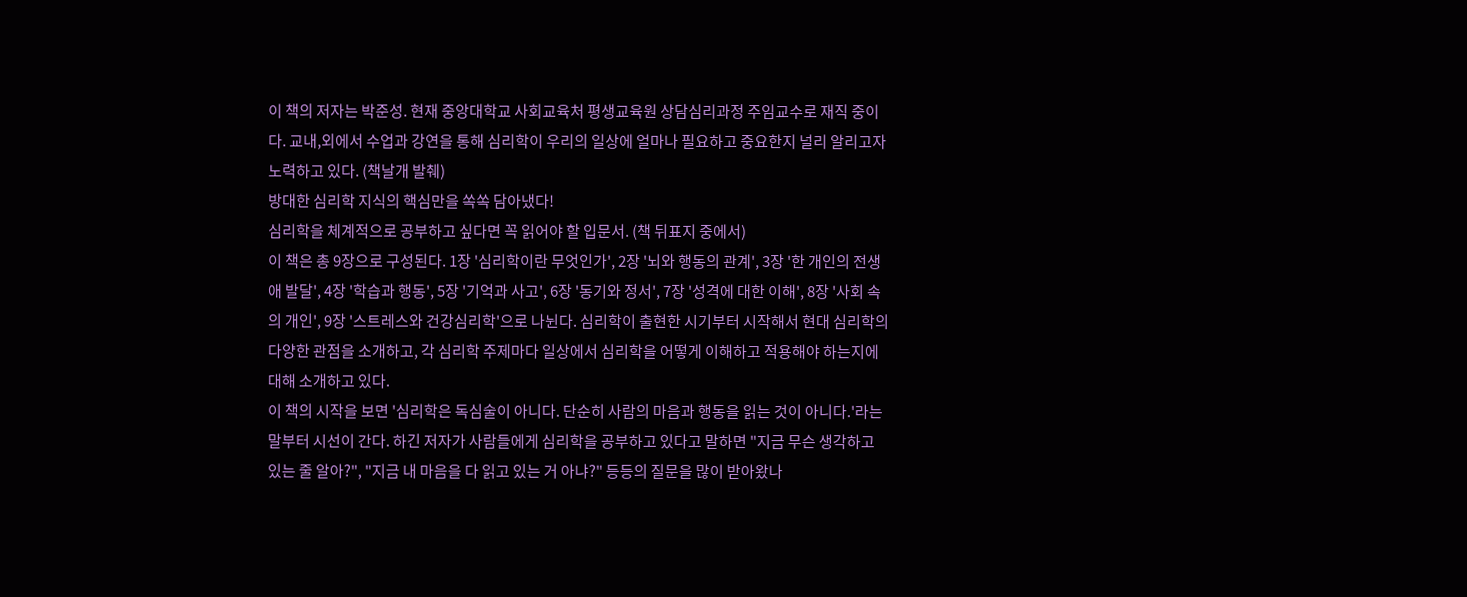이 책의 저자는 박준성. 현재 중앙대학교 사회교육처 평생교육원 상담심리과정 주임교수로 재직 중이다. 교내,외에서 수업과 강연을 통해 심리학이 우리의 일상에 얼마나 필요하고 중요한지 널리 알리고자 노력하고 있다. (책날개 발췌)
방대한 심리학 지식의 핵심만을 쏙쏙 담아냈다!
심리학을 체계적으로 공부하고 싶다면 꼭 읽어야 할 입문서. (책 뒤표지 중에서)
이 책은 총 9장으로 구성된다. 1장 '심리학이란 무엇인가', 2장 '뇌와 행동의 관계', 3장 '한 개인의 전생애 발달', 4장 '학습과 행동', 5장 '기억과 사고', 6장 '동기와 정서', 7장 '성격에 대한 이해', 8장 '사회 속의 개인', 9장 '스트레스와 건강심리학'으로 나뉜다. 심리학이 출현한 시기부터 시작해서 현대 심리학의 다양한 관점을 소개하고, 각 심리학 주제마다 일상에서 심리학을 어떻게 이해하고 적용해야 하는지에 대해 소개하고 있다.
이 책의 시작을 보면 '심리학은 독심술이 아니다. 단순히 사람의 마음과 행동을 읽는 것이 아니다.'라는 말부터 시선이 간다. 하긴 저자가 사람들에게 심리학을 공부하고 있다고 말하면 "지금 무슨 생각하고 있는 줄 알아?", "지금 내 마음을 다 읽고 있는 거 아냐?" 등등의 질문을 많이 받아왔나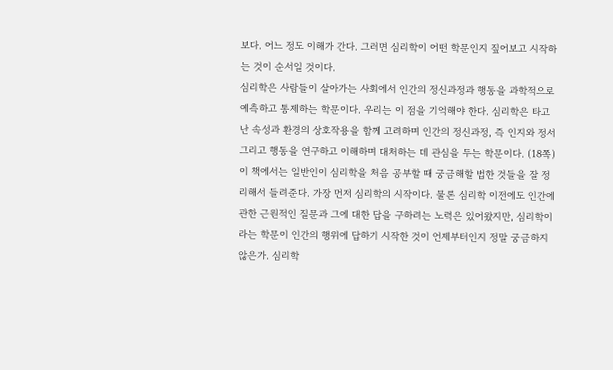보다. 어느 정도 이해가 간다. 그러면 심리학이 어떤 학문인지 짚어보고 시작하는 것이 순서일 것이다.
심리학은 사람들이 살아가는 사회에서 인간의 정신과정과 행동을 과학적으로 예측하고 통제하는 학문이다. 우리는 이 점을 기억해야 한다. 심리학은 타고난 속성과 환경의 상호작용을 함께 고려하며 인간의 정신과정, 즉 인지와 정서 그리고 행동을 연구하고 이해하며 대처하는 데 관심을 두는 학문이다. (18쪽)
이 책에서는 일반인이 심리학을 처음 공부할 때 궁금해할 법한 것들을 잘 정리해서 들려준다. 가장 먼저 심리학의 시작이다. 물론 심리학 이전에도 인간에 관한 근원적인 질문과 그에 대한 답을 구하려는 노력은 있어왔지만, 심리학이라는 학문이 인간의 행위에 답하기 시작한 것이 언제부터인지 정말 궁금하지 않은가. 심리학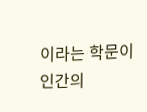이라는 학문이 인간의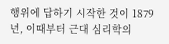행위에 답하기 시작한 것이 1879년, 이때부터 근대 심리학의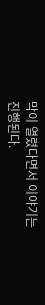막이 열렸다면서 이야기는 진행된다.